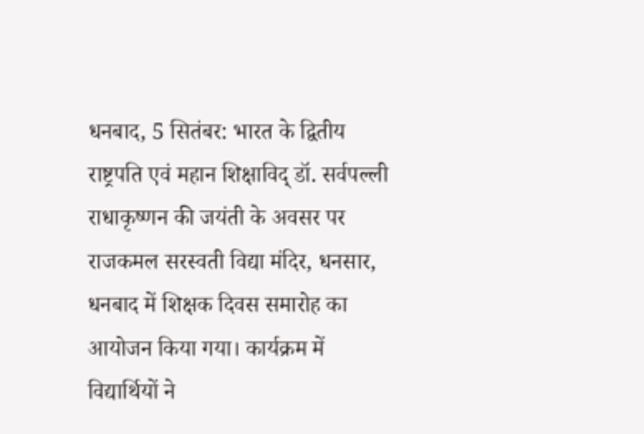धनबाद, 5 सितंबर: भारत के द्वितीय राष्ट्रपति एवं महान शिक्षाविद् डॉ. सर्वपल्ली राधाकृष्णन की जयंती के अवसर पर राजकमल सरस्वती विद्या मंदिर, धनसार, धनबाद में शिक्षक दिवस समारोह का आयोजन किया गया। कार्यक्रम में विद्यार्थियों ने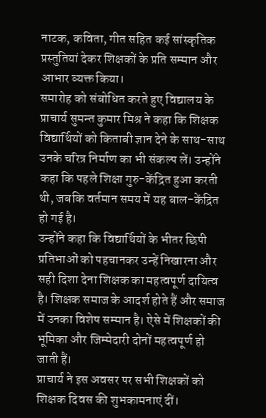नाटक, कविता, गीत सहित कई सांस्कृतिक प्रस्तुतियां देकर शिक्षकों के प्रति सम्मान और आभार व्यक्त किया।
समारोह को संबोधित करते हुए विद्यालय के प्राचार्य सुमन्त कुमार मिश्र ने कहा कि शिक्षक विद्यार्थियों को किताबी ज्ञान देने के साथ-साथ उनके चरित्र निर्माण का भी संकल्प लें। उन्होंने कहा कि पहले शिक्षा गुरु-केंद्रित हुआ करती थी, जबकि वर्तमान समय में यह बाल-केंद्रित हो गई है।
उन्होंने कहा कि विद्यार्थियों के भीतर छिपी प्रतिभाओं को पहचानकर उन्हें निखारना और सही दिशा देना शिक्षक का महत्वपूर्ण दायित्व है। शिक्षक समाज के आदर्श होते हैं और समाज में उनका विशेष सम्मान है। ऐसे में शिक्षकों की भूमिका और जिम्मेदारी दोनों महत्वपूर्ण हो जाती हैं।
प्राचार्य ने इस अवसर पर सभी शिक्षकों को शिक्षक दिवस की शुभकामनाएं दीं।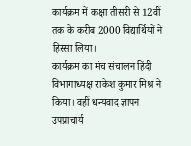कार्यक्रम में कक्षा तीसरी से 12वीं तक के करीब 2000 विद्यार्थियों ने हिस्सा लिया।
कार्यक्रम का मंच संचालन हिंदी विभागाध्यक्ष राकेश कुमार मिश्र ने किया। वहीं धन्यवाद ज्ञापन उपप्राचार्य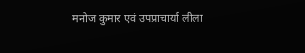मनोज कुमार एवं उपप्राचार्या लीला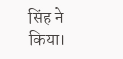सिंह ने किया।